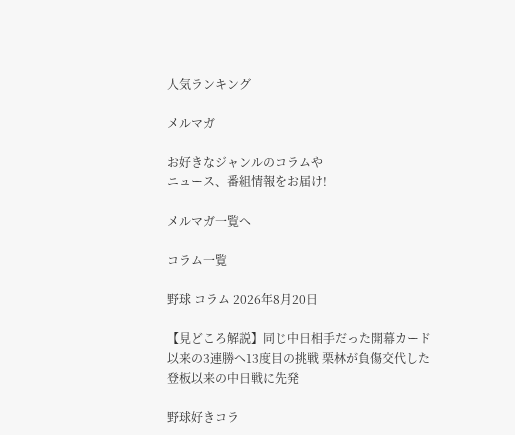人気ランキング

メルマガ

お好きなジャンルのコラムや
ニュース、番組情報をお届け!

メルマガ一覧へ

コラム一覧

野球 コラム 2026年8月20日

【見どころ解説】同じ中日相手だった開幕カード以来の3連勝へ13度目の挑戦 栗林が負傷交代した登板以来の中日戦に先発

野球好きコラ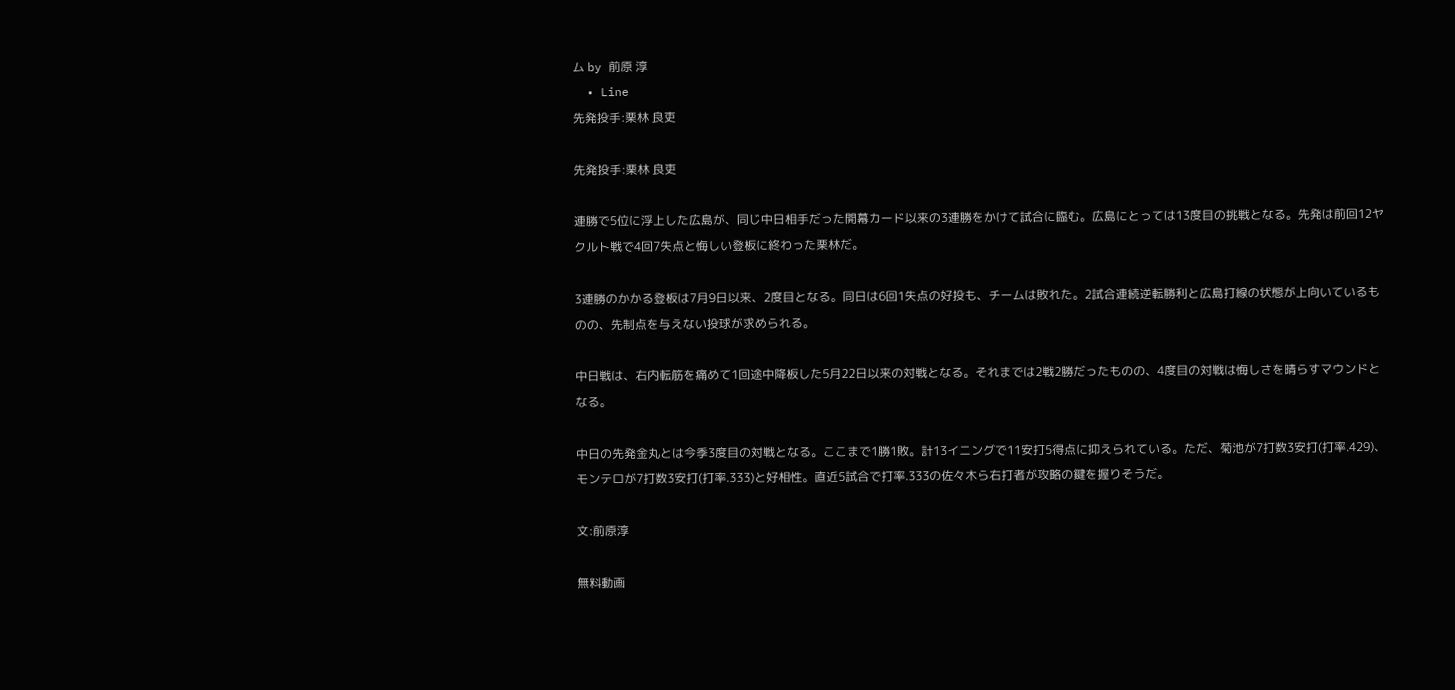ム by 前原 淳
  • Line
先発投手:栗林 良吏

先発投手:栗林 良吏

連勝で5位に浮上した広島が、同じ中日相手だった開幕カード以来の3連勝をかけて試合に臨む。広島にとっては13度目の挑戦となる。先発は前回12ヤクルト戦で4回7失点と悔しい登板に終わった栗林だ。

3連勝のかかる登板は7月9日以来、2度目となる。同日は6回1失点の好投も、チームは敗れた。2試合連続逆転勝利と広島打線の状態が上向いているものの、先制点を与えない投球が求められる。

中日戦は、右内転筋を痛めて1回途中降板した5月22日以来の対戦となる。それまでは2戦2勝だったものの、4度目の対戦は悔しさを晴らすマウンドとなる。

中日の先発金丸とは今季3度目の対戦となる。ここまで1勝1敗。計13イニングで11安打5得点に抑えられている。ただ、菊池が7打数3安打(打率.429)、モンテロが7打数3安打(打率.333)と好相性。直近5試合で打率.333の佐々木ら右打者が攻略の鍵を握りそうだ。

文:前原淳

無料動画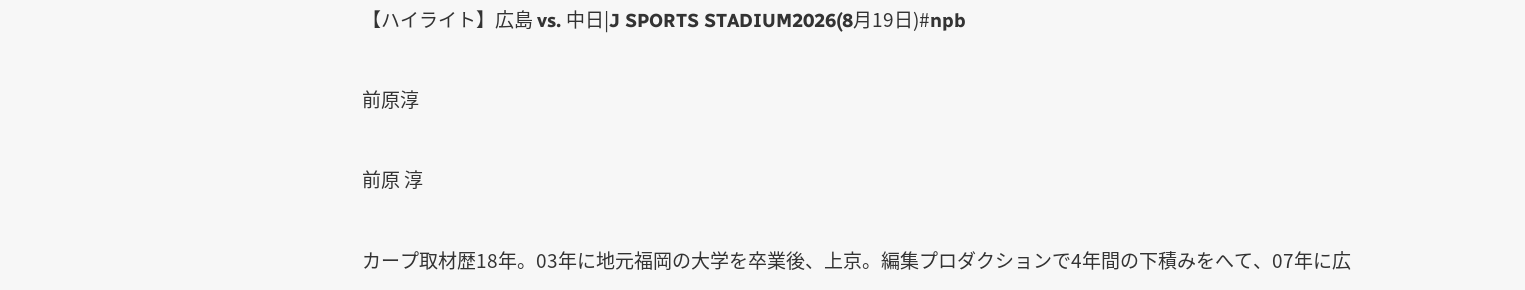【ハイライト】広島 vs. 中日|J SPORTS STADIUM2026(8月19日)#npb

前原淳

前原 淳

カープ取材歴18年。03年に地元福岡の大学を卒業後、上京。編集プロダクションで4年間の下積みをへて、07年に広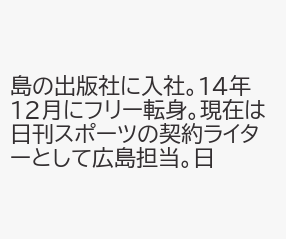島の出版社に入社。14年12月にフリー転身。現在は日刊スポーツの契約ライターとして広島担当。日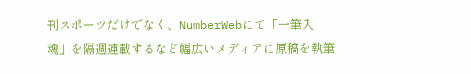刊スポーツだけでなく、NumberWebにて「一筆入魂」を隔週連載するなど幅広いメディアに原稿を執筆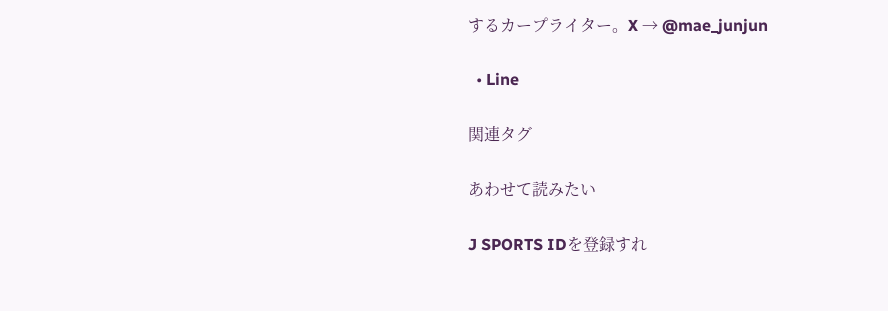するカープライター。X → @mae_junjun

  • Line

関連タグ

あわせて読みたい

J SPORTS IDを登録すれ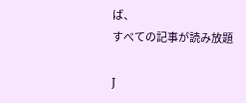ば、
すべての記事が読み放題

J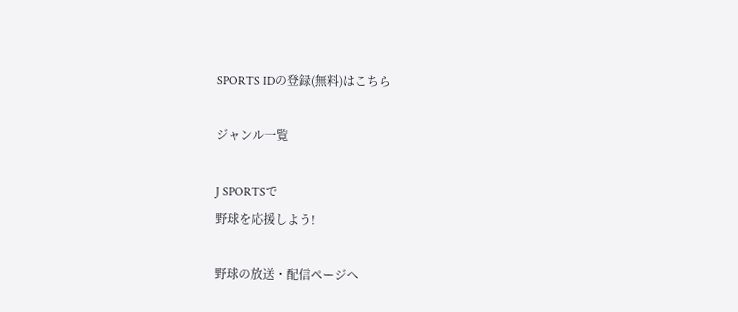SPORTS IDの登録(無料)はこちら

ジャンル一覧

J SPORTSで
野球を応援しよう!

野球の放送・配信ページへ